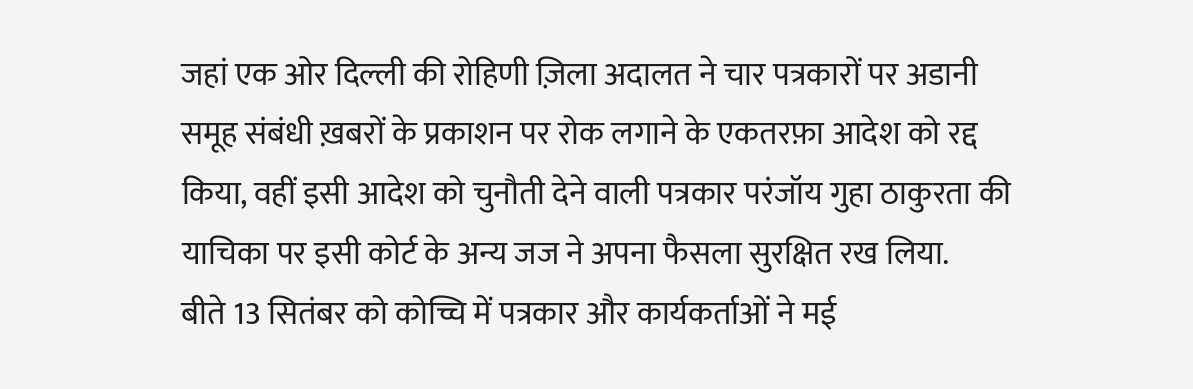जहां एक ओर दिल्ली की रोहिणी ज़िला अदालत ने चार पत्रकारों पर अडानी समूह संबंधी ख़बरों के प्रकाशन पर रोक लगाने के एकतरफ़ा आदेश को रद्द किया, वहीं इसी आदेश को चुनौती देने वाली पत्रकार परंजॉय गुहा ठाकुरता की याचिका पर इसी कोर्ट के अन्य जज ने अपना फैसला सुरक्षित रख लिया.
बीते 13 सितंबर को कोच्चि में पत्रकार और कार्यकर्ताओं ने मई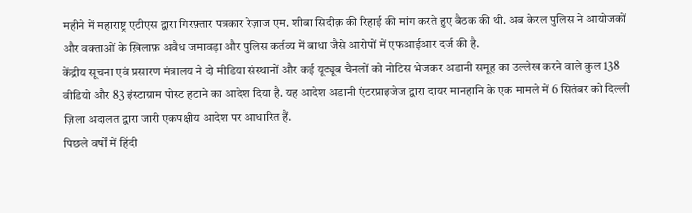महीने में महाराष्ट्र एटीएस द्वारा गिरफ़्तार पत्रकार रेज़ाज एम. शीबा सिदीक़ की रिहाई की मांग करते हुए बैठक की थी. अब केरल पुलिस ने आयोजकों और वक्ताओं के ख़िलाफ़ अवैध जमावड़ा और पुलिस कर्तव्य में बाधा जैसे आरोपों में एफआईआर दर्ज की है.
केंद्रीय सूचना एवं प्रसारण मंत्रालय ने दो मीडिया संस्थानों और कई यूट्यूब चैनलों को नोटिस भेजकर अडानी समूह का उल्लेख करने वाले कुल 138 वीडियो और 83 इंस्टाग्राम पोस्ट हटाने का आदेश दिया है. यह आदेश अडानी एंटरप्राइजेज द्वारा दायर मानहानि के एक मामले में 6 सितंबर को दिल्ली ज़िला अदालत द्वारा जारी एकपक्षीय आदेश पर आधारित हैं.
पिछले वर्षों में हिंदी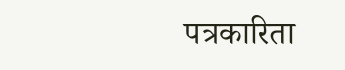पत्रकारिता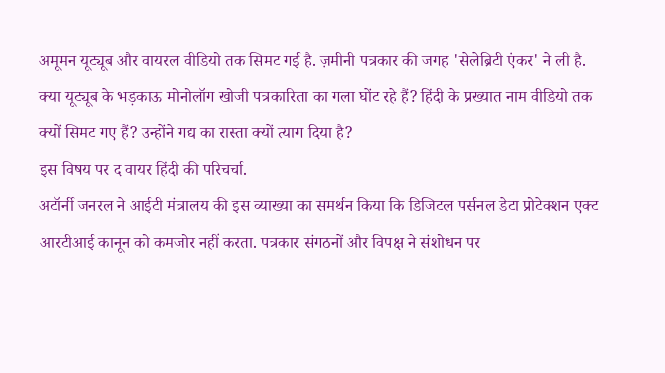अमूमन यूट्यूब और वायरल वीडियो तक सिमट गई है. ज़मीनी पत्रकार की जगह 'सेलेब्रिटी एंकर' ने ली है. क्या यूट्यूब के भड़काऊ मोनोलॉग खोजी पत्रकारिता का गला घोंट रहे हैं? हिंदी के प्रख्यात नाम वीडियो तक क्यों सिमट गए हैं? उन्होंने गद्य का रास्ता क्यों त्याग दिया है?
इस विषय पर द वायर हिंदी की परिचर्चा.
अटॉर्नी जनरल ने आईटी मंत्रालय की इस व्याख्या का समर्थन किया कि डिजिटल पर्सनल डेटा प्रोटेक्शन एक्ट आरटीआई कानून को कमजोर नहीं करता. पत्रकार संगठनों और विपक्ष ने संशोधन पर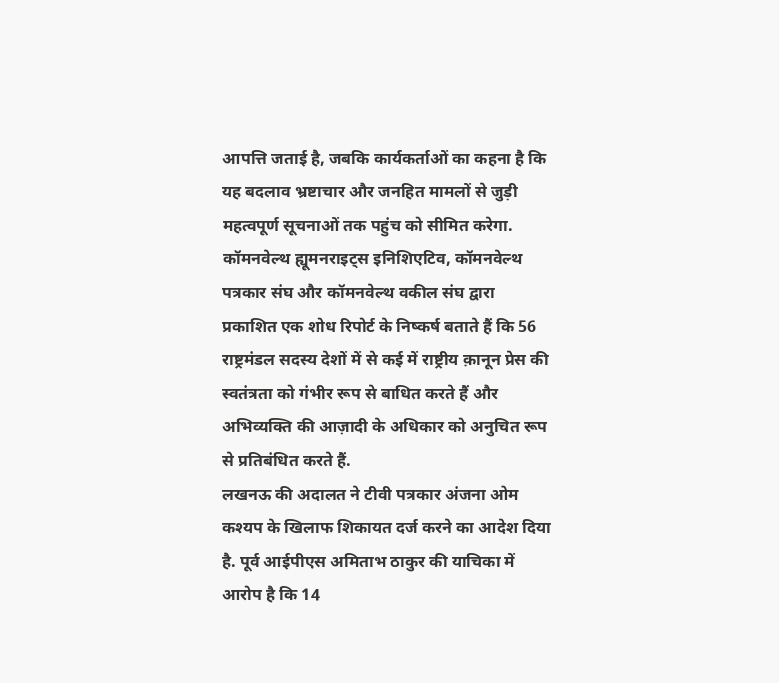आपत्ति जताई है, जबकि कार्यकर्ताओं का कहना है कि यह बदलाव भ्रष्टाचार और जनहित मामलों से जुड़ी महत्वपूर्ण सूचनाओं तक पहुंच को सीमित करेगा.
कॉमनवेल्थ ह्यूमनराइट्स इनिशिएटिव, कॉमनवेल्थ पत्रकार संघ और कॉमनवेल्थ वकील संघ द्वारा प्रकाशित एक शोध रिपोर्ट के निष्कर्ष बताते हैं कि 56 राष्ट्रमंडल सदस्य देशों में से कई में राष्ट्रीय क़ानून प्रेस की स्वतंत्रता को गंभीर रूप से बाधित करते हैं और अभिव्यक्ति की आज़ादी के अधिकार को अनुचित रूप से प्रतिबंधित करते हैं.
लखनऊ की अदालत ने टीवी पत्रकार अंजना ओम कश्यप के खिलाफ शिकायत दर्ज करने का आदेश दिया है. पूर्व आईपीएस अमिताभ ठाकुर की याचिका में आरोप है कि 14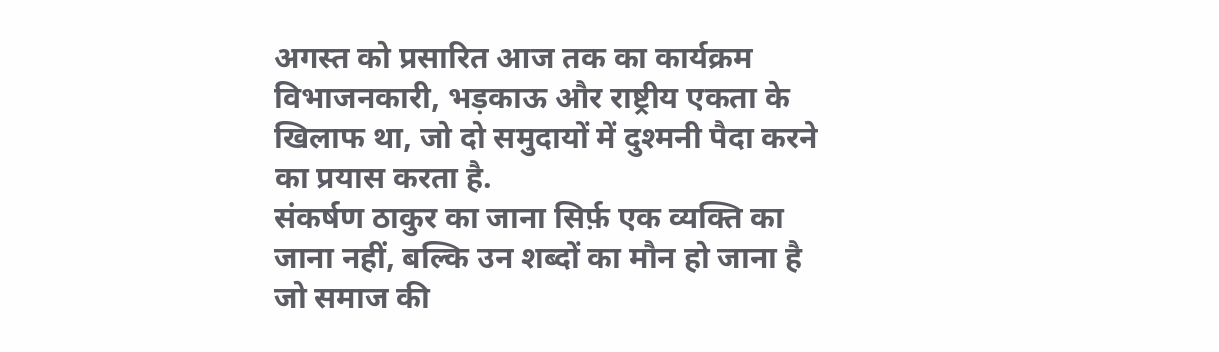अगस्त को प्रसारित आज तक का कार्यक्रम विभाजनकारी, भड़काऊ और राष्ट्रीय एकता के खिलाफ था, जो दो समुदायों में दुश्मनी पैदा करने का प्रयास करता है.
संकर्षण ठाकुर का जाना सिर्फ़ एक व्यक्ति का जाना नहीं, बल्कि उन शब्दों का मौन हो जाना है जो समाज की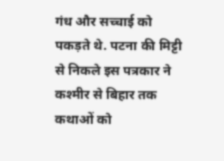गंध और सच्चाई को पकड़ते थे. पटना की मिट्टी से निकले इस पत्रकार ने कश्मीर से बिहार तक कथाओं को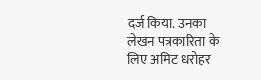दर्ज किया. उनका लेखन पत्रकारिता के लिए अमिट धरोहर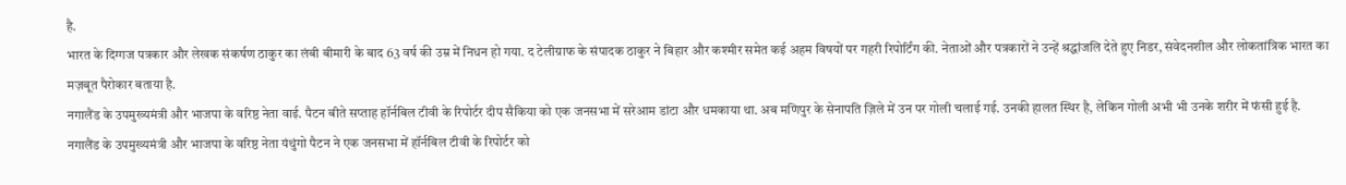है.
भारत के दिग्गज पत्रकार और लेखक संकर्षण ठाकुर का लंबी बीमारी के बाद 63 वर्ष की उम्र में निधन हो गया. द टेलीग्राफ के संपादक ठाकुर ने बिहार और कश्मीर समेत कई अहम विषयों पर गहरी रिपोर्टिंग की. नेताओं और पत्रकारों ने उन्हें श्रद्धांजलि देते हुए निडर, संवेदनशील और लोकतांत्रिक भारत का मज़बूत पैरोकार बताया है.
नगालैंड के उपमुख्यमंत्री और भाजपा के वरिष्ठ नेता वाई. पैटन बीते सप्ताह हॉर्नबिल टीवी के रिपोर्टर दीप सैकिया को एक जनसभा में सरेआम डांटा और धमकाया था. अब मणिपुर के सेनापति ज़िले में उन पर गोली चलाई गई. उनकी हालत स्थिर है, लेकिन गोली अभी भी उनके शरीर में फंसी हुई है.
नगालैंड के उपमुख्यमंत्री और भाजपा के वरिष्ठ नेता यंथुंगो पैटन ने एक जनसभा में हॉर्नबिल टीवी के रिपोर्टर को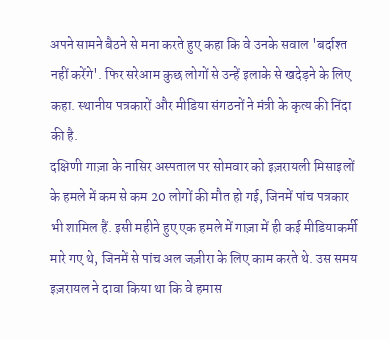अपने सामने बैठने से मना करते हुए कहा कि वे उनके सवाल 'बर्दाश्त नहीं करेंगे'. फिर सरेआम कुछ लोगों से उन्हें इलाके से खदेड़ने के लिए कहा. स्थानीय पत्रकारों और मीडिया संगठनों ने मंत्री के कृत्य की निंदा की है.
दक्षिणी गाज़ा के नासिर अस्पताल पर सोमवार को इज़रायली मिसाइलों के हमले में कम से कम 20 लोगों की मौत हो गई, जिनमें पांच पत्रकार भी शामिल हैं. इसी महीने हुए एक हमले में गाज़ा में ही कई मीडियाकर्मी मारे गए थे, जिनमें से पांच अल जज़ीरा के लिए काम करते थे. उस समय इज़रायल ने दावा किया था कि वे हमास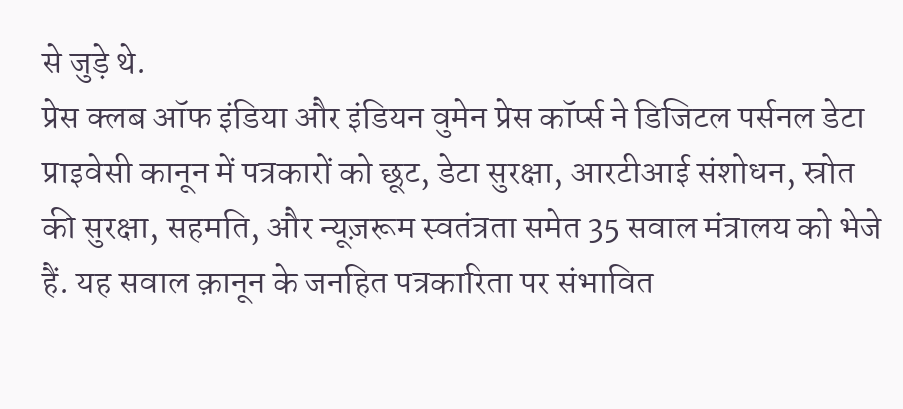से जुड़े थे.
प्रेस क्लब ऑफ इंडिया और इंडियन वुमेन प्रेस कॉर्प्स ने डिजिटल पर्सनल डेटा प्राइवेसी कानून में पत्रकारों को छूट, डेटा सुरक्षा, आरटीआई संशोधन, स्रोत की सुरक्षा, सहमति, और न्यूज़रूम स्वतंत्रता समेत 35 सवाल मंत्रालय को भेजे हैं. यह सवाल क़ानून के जनहित पत्रकारिता पर संभावित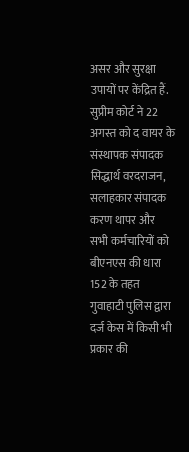असर और सुरक्षा उपायों पर केंद्रित हैं.
सुप्रीम कोर्ट ने 22 अगस्त को द वायर के संस्थापक संपादक सिद्धार्थ वरदराजन, सलाहकार संपादक करण थापर और सभी कर्मचारियों को बीएनएस की धारा 152 के तहत गुवाहाटी पुलिस द्वारा दर्ज केस में किसी भी प्रकार की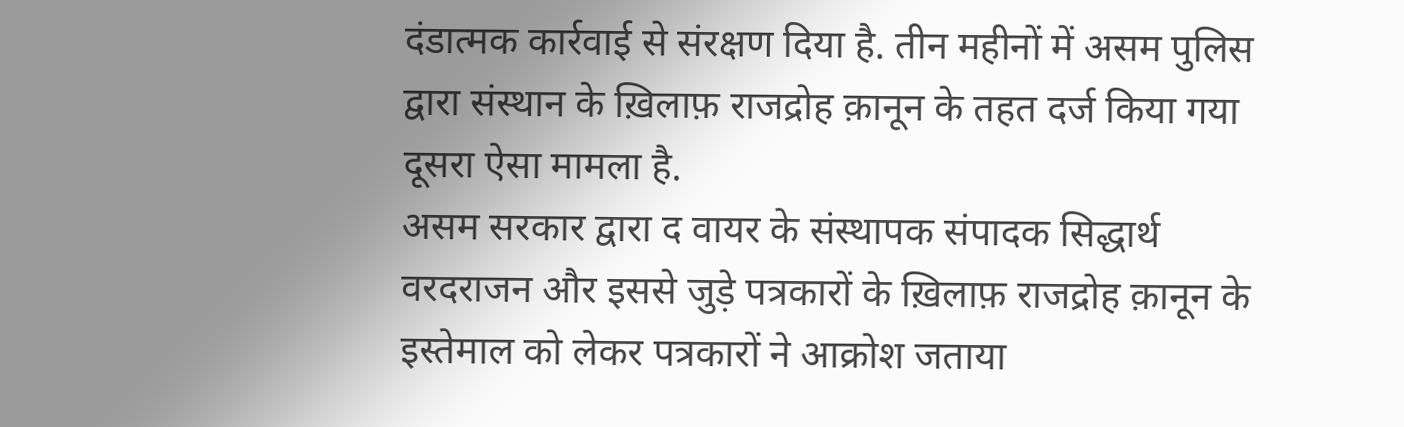दंडात्मक कार्रवाई से संरक्षण दिया है. तीन महीनों में असम पुलिस द्वारा संस्थान के ख़िलाफ़ राजद्रोह क़ानून के तहत दर्ज किया गया दूसरा ऐसा मामला है.
असम सरकार द्वारा द वायर के संस्थापक संपादक सिद्धार्थ वरदराजन और इससे जुड़े पत्रकारों के ख़िलाफ़ राजद्रोह क़ानून के इस्तेमाल को लेकर पत्रकारों ने आक्रोश जताया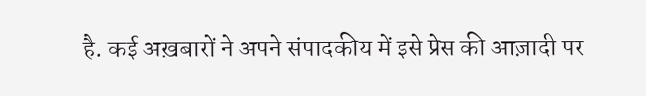है. कई अख़बारों ने अपने संपादकीय में इसे प्रेस की आज़ादी पर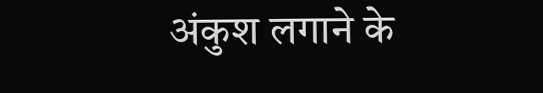अंकुश लगाने के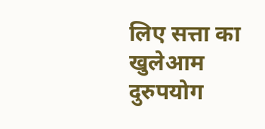लिए सत्ता का खुलेआम दुरुपयोग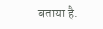बताया है.